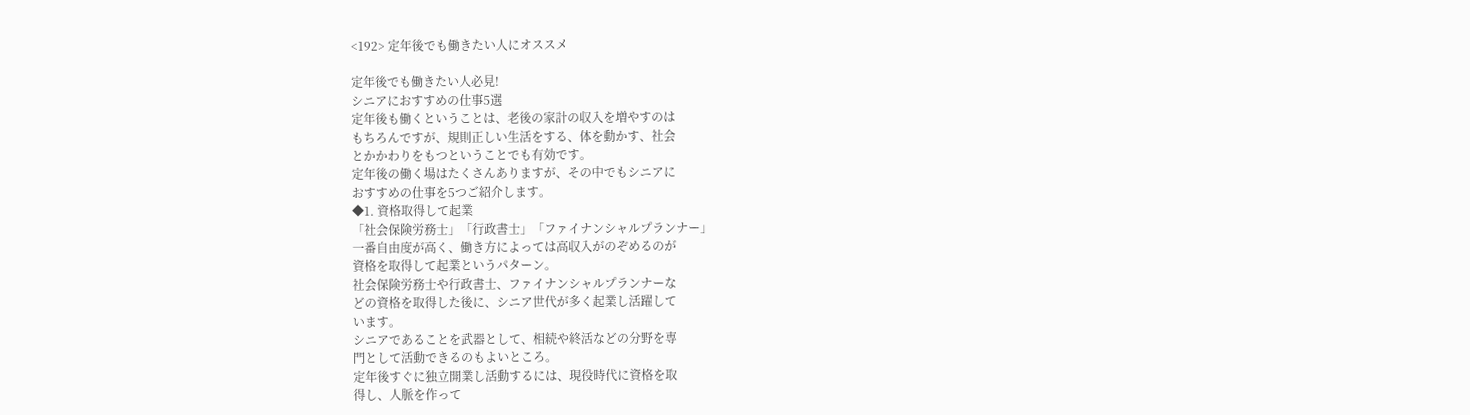<192> 定年後でも働きたい人にオススメ

定年後でも働きたい人必見!
シニアにおすすめの仕事5選
定年後も働くということは、老後の家計の収入を増やすのは
もちろんですが、規則正しい生活をする、体を動かす、社会
とかかわりをもつということでも有効です。
定年後の働く場はたくさんありますが、その中でもシニアに
おすすめの仕事を5つご紹介します。
◆1. 資格取得して起業
「社会保険労務士」「行政書士」「ファイナンシャルプランナー」
一番自由度が高く、働き方によっては高収入がのぞめるのが
資格を取得して起業というパターン。
社会保険労務士や行政書士、ファイナンシャルプランナーな
どの資格を取得した後に、シニア世代が多く起業し活躍して
います。
シニアであることを武器として、相続や終活などの分野を専
門として活動できるのもよいところ。
定年後すぐに独立開業し活動するには、現役時代に資格を取
得し、人脈を作って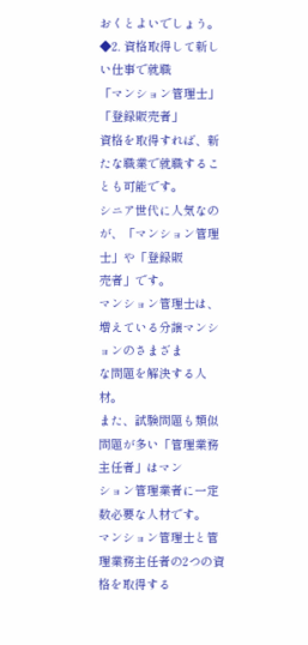おくとよいでしょう。
◆2. 資格取得して新しい仕事で就職
「マンション管理士」「登録販売者」
資格を取得すれば、新たな職業で就職することも可能です。
シニア世代に人気なのが、「マンション管理士」や「登録販
売者」です。
マンション管理士は、増えている分譲マンションのさまざま
な問題を解決する人材。
また、試験問題も類似問題が多い「管理業務主任者」はマン
ション管理業者に一定数必要な人材です。
マンション管理士と管理業務主任者の2つの資格を取得する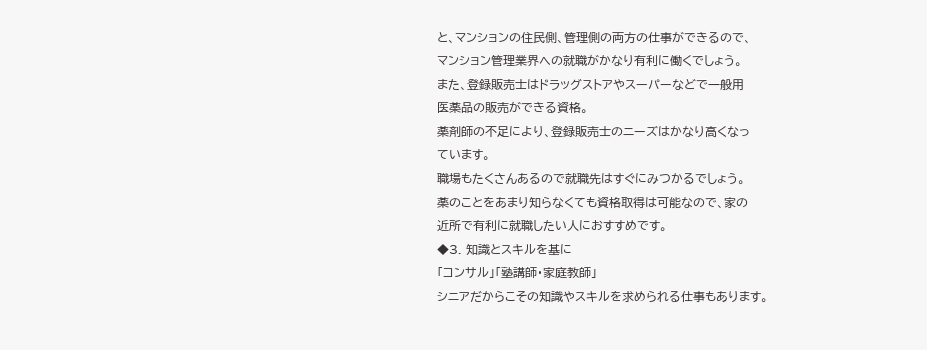と、マンションの住民側、管理側の両方の仕事ができるので、
マンション管理業界への就職がかなり有利に働くでしょう。
また、登録販売士はドラッグストアやスーパーなどで一般用
医薬品の販売ができる資格。
薬剤師の不足により、登録販売士のニーズはかなり高くなっ
ています。
職場もたくさんあるので就職先はすぐにみつかるでしょう。
薬のことをあまり知らなくても資格取得は可能なので、家の
近所で有利に就職したい人におすすめです。
◆3. 知識とスキルを基に
「コンサル」「塾講師・家庭教師」
シニアだからこその知識やスキルを求められる仕事もあります。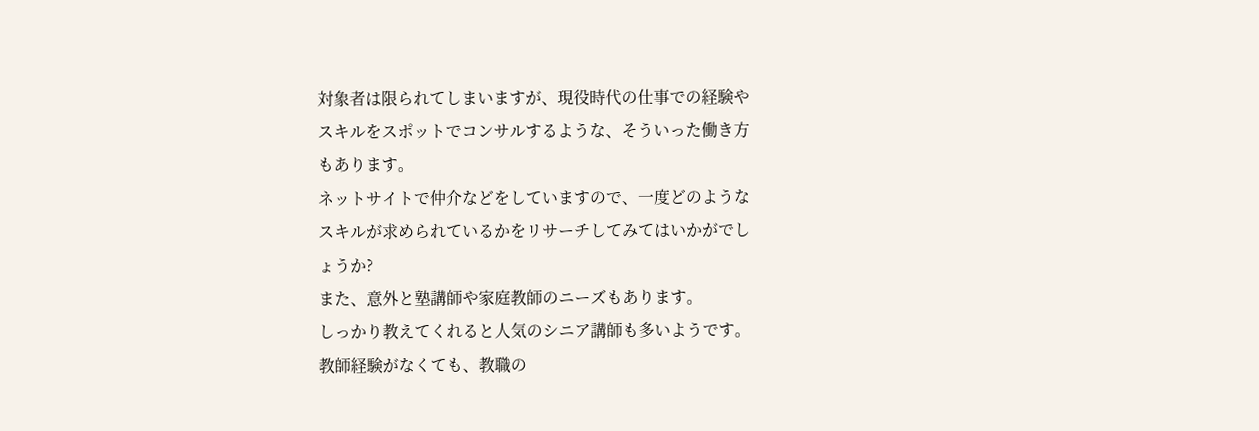対象者は限られてしまいますが、現役時代の仕事での経験や
スキルをスポットでコンサルするような、そういった働き方
もあります。
ネットサイトで仲介などをしていますので、一度どのような
スキルが求められているかをリサーチしてみてはいかがでし
ょうか?
また、意外と塾講師や家庭教師のニーズもあります。
しっかり教えてくれると人気のシニア講師も多いようです。
教師経験がなくても、教職の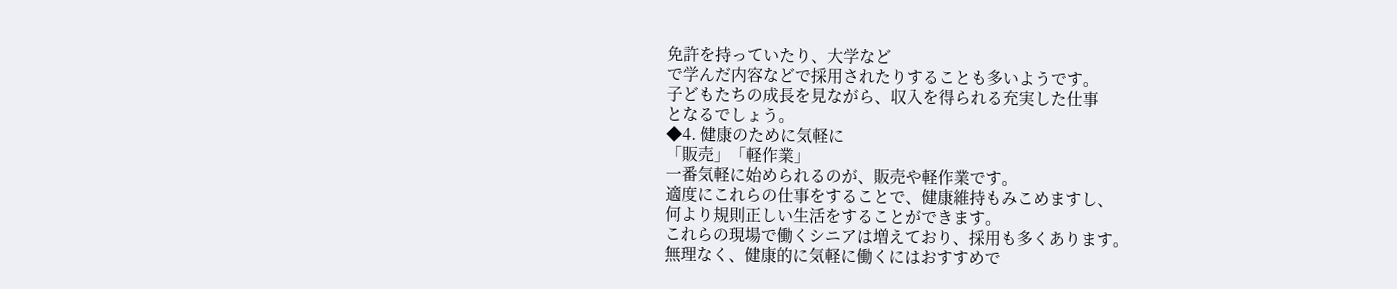免許を持っていたり、大学など
で学んだ内容などで採用されたりすることも多いようです。
子どもたちの成長を見ながら、収入を得られる充実した仕事
となるでしょう。
◆4. 健康のために気軽に
「販売」「軽作業」
一番気軽に始められるのが、販売や軽作業です。
適度にこれらの仕事をすることで、健康維持もみこめますし、
何より規則正しい生活をすることができます。
これらの現場で働くシニアは増えており、採用も多くあります。
無理なく、健康的に気軽に働くにはおすすめで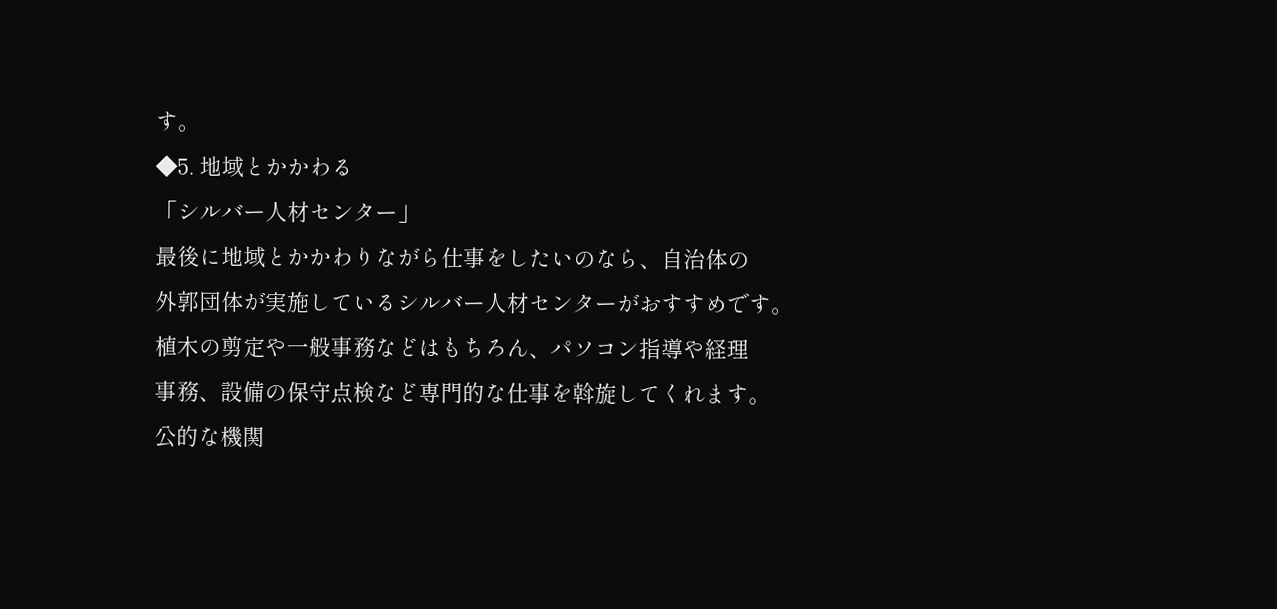す。
◆5. 地域とかかわる
「シルバー人材センター」
最後に地域とかかわりながら仕事をしたいのなら、自治体の
外郭団体が実施しているシルバー人材センターがおすすめです。
植木の剪定や一般事務などはもちろん、パソコン指導や経理
事務、設備の保守点検など専門的な仕事を斡旋してくれます。
公的な機関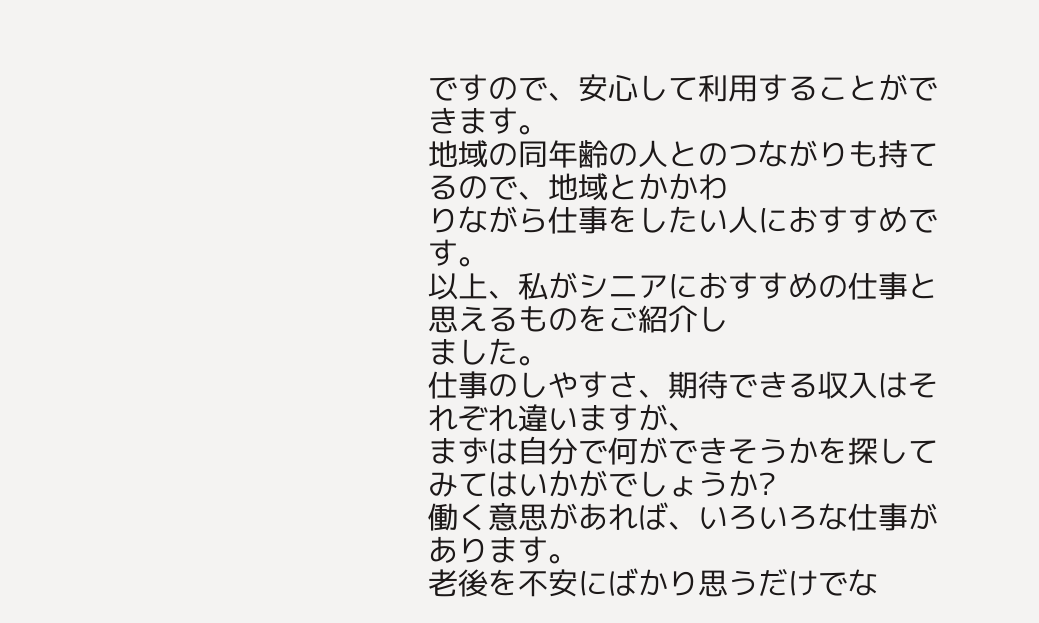ですので、安心して利用することができます。
地域の同年齢の人とのつながりも持てるので、地域とかかわ
りながら仕事をしたい人におすすめです。
以上、私がシニアにおすすめの仕事と思えるものをご紹介し
ました。
仕事のしやすさ、期待できる収入はそれぞれ違いますが、
まずは自分で何ができそうかを探してみてはいかがでしょうか?
働く意思があれば、いろいろな仕事があります。
老後を不安にばかり思うだけでな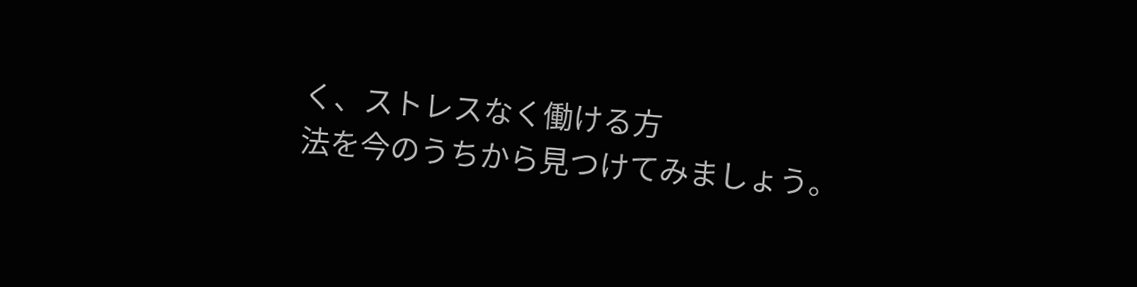く、ストレスなく働ける方
法を今のうちから見つけてみましょう。